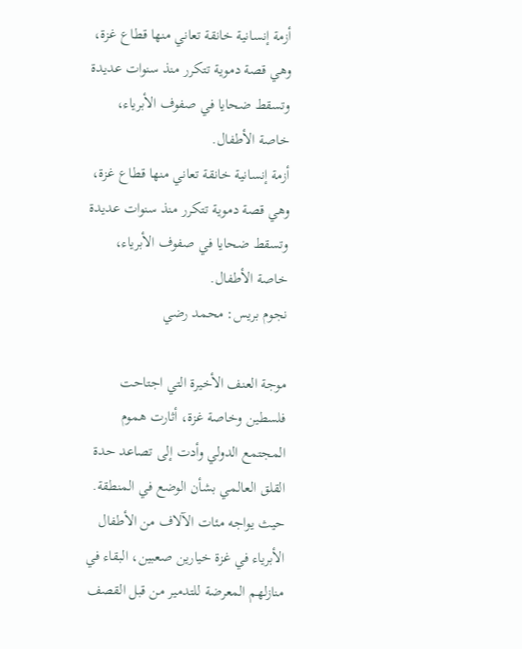أزمة إنسانية خانقة تعاني منها قطاع غزة، وهي قصة دموية تتكرر منذ سنوات عديدة وتسقط ضحايا في صفوف الأبرياء، خاصة الأطفال.
أزمة إنسانية خانقة تعاني منها قطاع غزة، وهي قصة دموية تتكرر منذ سنوات عديدة وتسقط ضحايا في صفوف الأبرياء، خاصة الأطفال.
نجوم بريس: محمد رضي

موجة العنف الأخيرة التي اجتاحت فلسطين وخاصة غزة، أثارت هموم المجتمع الدولي وأدت إلى تصاعد حدة القلق العالمي بشأن الوضع في المنطقة. حيث يواجه مئات الآلاف من الأطفال الأبرياء في غزة خيارين صعبين، البقاء في منازلهم المعرضة للتدمير من قبل القصف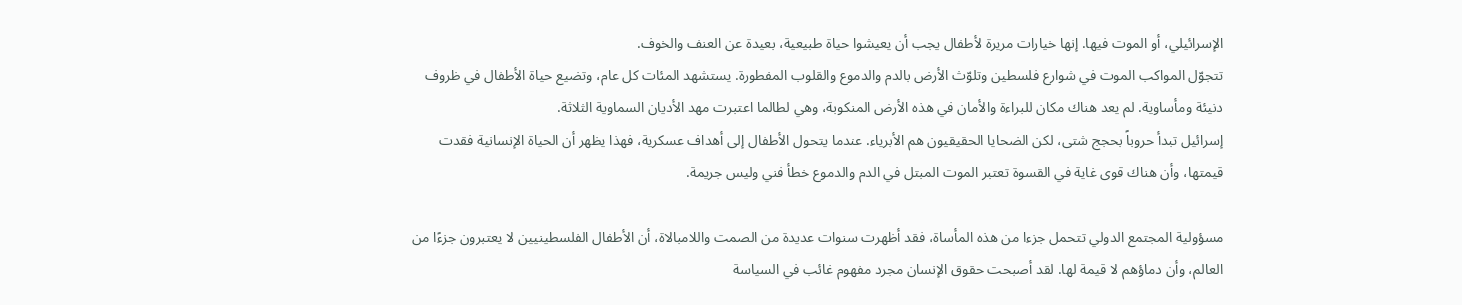الإسرائيلي، أو الموت فيها. إنها خيارات مريرة لأطفال يجب أن يعيشوا حياة طبيعية، بعيدة عن العنف والخوف.
تتجوّل المواكب الموت في شوارع فلسطين وتلوّث الأرض بالدم والدموع والقلوب المفطورة. يستشهد المئات كل عام، وتضيع حياة الأطفال في ظروف دنيئة ومأساوية. لم يعد هناك مكان للبراءة والأمان في هذه الأرض المنكوبة، وهي لطالما اعتبرت مهد الأديان السماوية الثلاثة.
إسرائيل تبدأ حروباً بحجج شتى، لكن الضحايا الحقيقيون هم الأبرياء. عندما يتحول الأطفال إلى أهداف عسكرية، فهذا يظهر أن الحياة الإنسانية فقدت قيمتها، وأن هناك قوى غاية في القسوة تعتبر الموت المبتل في الدم والدموع خطأ فني وليس جريمة.

مسؤولية المجتمع الدولي تتحمل جزءا من هذه المأساة، فقد أظهرت سنوات عديدة من الصمت واللامبالاة، أن الأطفال الفلسطينيين لا يعتبرون جزءًا من العالم، وأن دماؤهم لا قيمة لها. لقد أصبحت حقوق الإنسان مجرد مفهوم غائب في السياسة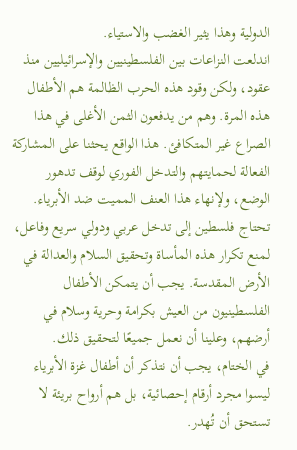الدولية وهذا يثير الغضب والاستياء.
اندلعت النزاعات بين الفلسطينيين والإسرائيليين منذ عقود، ولكن وقود هذه الحرب الظالمة هم الأطفال هذه المرة. وهم من يدفعون الثمن الأغلى في هذا الصراع غير المتكافئ. هذا الواقع يحثنا على المشاركة الفعالة لحمايتهم والتدخل الفوري لوقف تدهور الوضع، ولإنهاء هذا العنف المميت ضد الأبرياء.
تحتاج فلسطين إلى تدخل عربي ودولي سريع وفاعل، لمنع تكرار هذه المأساة وتحقيق السلام والعدالة في الأرض المقدسة. يجب أن يتمكن الأطفال الفلسطينيون من العيش بكرامة وحرية وسلام في أرضهم، وعلينا أن نعمل جميعًا لتحقيق ذلك.
في الختام، يجب أن نتذكر أن أطفال غزة الأبرياء ليسوا مجرد أرقام إحصائية، بل هم أرواح بريئة لا تستحق أن تُهدر.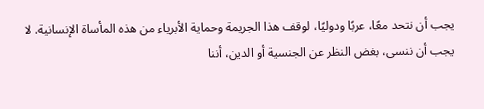يجب أن نتحد معًا، عربًا ودوليًا، لوقف هذا الجريمة وحماية الأبرياء من هذه المأساة الإنسانية. لا يجب أن ننسى، بغض النظر عن الجنسية أو الدين، أننا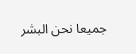جميعا نحن البشر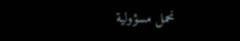نحمل مسؤولية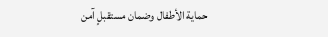حماية الأطفال وضمان مستقبلٍ آمن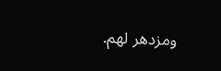ومزدهر لهم.